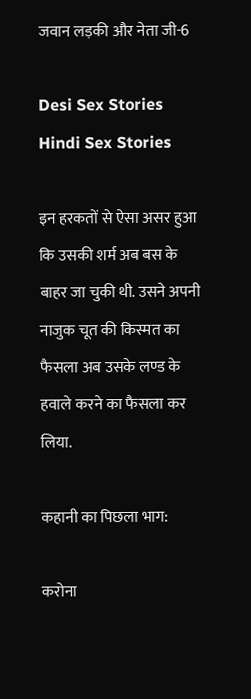जवान लड़की और नेता जी-6

Desi Sex Stories Hindi Sex Stories

इन हरकतों से ऐसा असर हुआ कि उसकी शर्म अब बस के बाहर जा चुकी थी. उसने अपनी नाजुक चूत की किस्मत का फैसला अब उसके लण्ड के हवाले करने का फैसला कर लिया.

कहानी का पिछला भाग:

करोना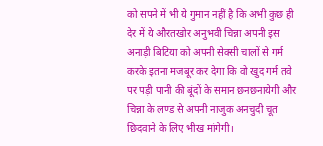को सपने में भी ये गुमान नहीं है कि अभी कुछ ही देर में ये औरतखोर अनुभवी चिन्ना अपनी इस अनाड़ी बिटिया को अपनी सेक्सी चालों से गर्म करके इतना मजबूर कर देगा कि वो खुद गर्म तवे पर पड़ी पानी की बूंदों के समान छनछनायेगी और चिन्ना के लण्ड से अपनी नाजुक अनचुदी चूत छिदवाने के लिए भीख मांगेगी।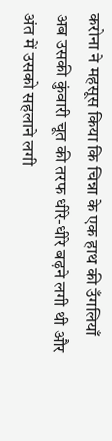करोना ने महसूस किया कि चिन्ना के एक हाथ की उँगलियाँ अब उसकी कुंवारी चूत की तरफ धीरे-धीरे बढ़ने लगी थी और अंत में उसको सहलाने लगी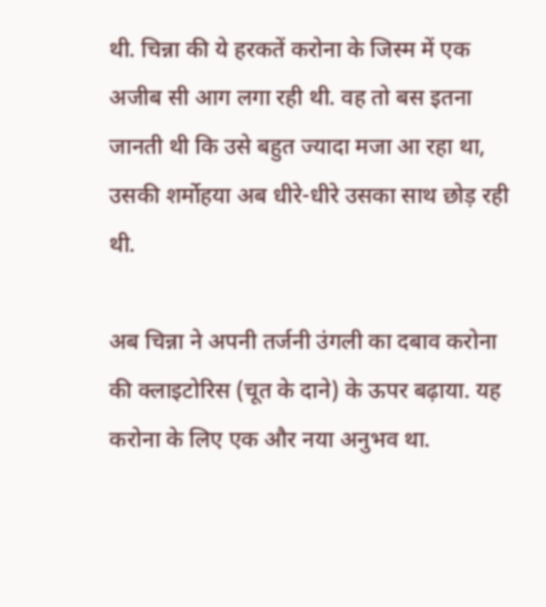थी. चिन्ना की ये हरकतें करोना के जिस्म में एक अजीब सी आग लगा रही थी. वह तो बस इतना जानती थी कि उसे बहुत ज्यादा मजा आ रहा था, उसकी शर्मोहया अब धीरे-धीरे उसका साथ छोड़ रही थी.

अब चिन्ना ने अपनी तर्जनी उंगली का दबाव करोना की क्लाइटोरिस (चूत के दाने) के ऊपर बढ़ाया. यह करोना के लिए एक और नया अनुभव था.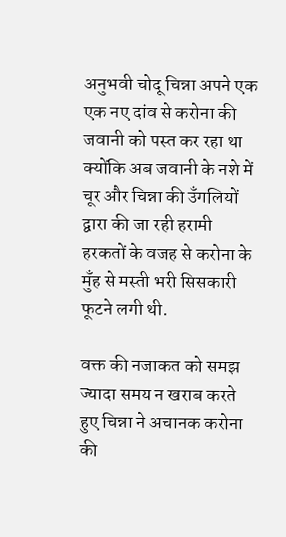अनुभवी चोदू चिन्ना अपने एक एक नए दांव से करोना की जवानी को पस्त कर रहा था क्योंकि अब जवानी के नशे में चूर और चिन्ना की उँगलियों द्वारा की जा रही हरामी हरकतों के वजह से करोना के मुँह से मस्ती भरी सिसकारी फूटने लगी थी.

वक्त की नजाकत को समझ ज्यादा समय न खराब करते हुए चिन्ना ने अचानक करोना की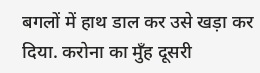बगलों में हाथ डाल कर उसे खड़ा कर दिया. करोना का मुँह दूसरी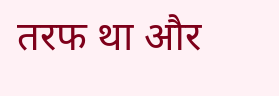तरफ था और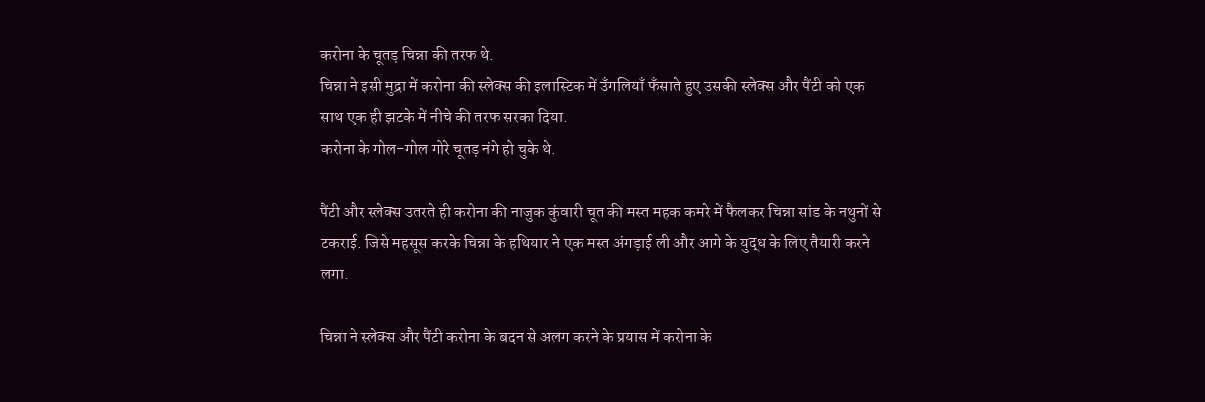करोना के चूतड़ चिन्ना की तरफ थे.
चिन्ना ने इसी मुद्रा में करोना की स्लेक्स की इलास्टिक में उँगलियाँ फँसाते हुए उसकी स्लेक्स और पैंटी को एक साथ एक ही झटके में नीचे की तरफ सरका दिया.
करोना के गोल-गोल गोरे चूतड़ नंगे हो चुके थे.

पैंटी और स्लेक्स उतरते ही करोना की नाजुक कुंवारी चूत की मस्त महक कमरे में फैलकर चिन्ना सांड के नथुनों से टकराई. जिसे महसूस करके चिन्ना के हथियार ने एक मस्त अंगड़ाई ली और आगे के युद्ध के लिए तैयारी करने लगा.

चिन्ना ने स्लेक्स और पैंटी करोना के बदन से अलग करने के प्रयास में करोना के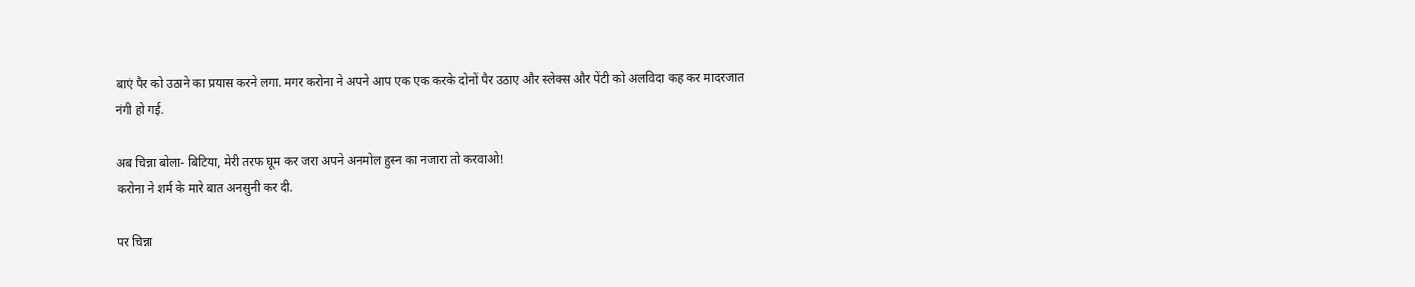बाएं पैर को उठाने का प्रयास करने लगा. मगर करोना ने अपने आप एक एक करके दोनों पैर उठाए और स्लेक्स और पेंटी को अलविदा कह कर मादरजात नंगी हो गई.

अब चिन्ना बोला- बिटिया, मेरी तरफ घूम कर जरा अपने अनमोल हुस्न का नजारा तो करवाओ!
करोना ने शर्म के मारे बात अनसुनी कर दी.

पर चिन्ना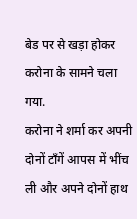बेड पर से खड़ा होकर करोना के सामने चला गया.
करोना ने शर्मा कर अपनी दोनों टाँगें आपस में भींच ली और अपने दोनों हाथ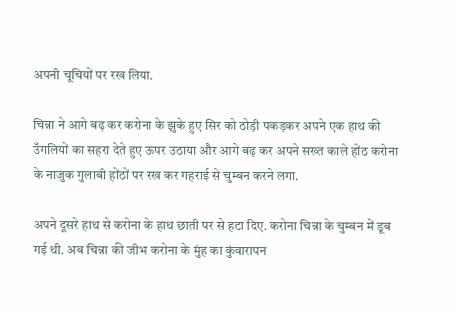अपनी चूचियों पर रख लिया.

चिन्ना ने आगे बढ़ कर करोना के झुके हुए सिर को ठोड़ी पकड़कर अपने एक हाथ की उँगलियों का सहरा देते हुए ऊपर उठाया और आगे बढ़ कर अपने सख्त काले होंठ करोना के नाजुक गुलाबी होंठों पर रख कर गहराई से चुम्बन करने लगा.

अपने दूसरे हाथ से करोना के हाथ छाती पर से हटा दिए. करोना चिन्ना के चुम्बन में डूब गई थी. अब चिन्ना की जीभ करोना के मुंह का कुंवारापन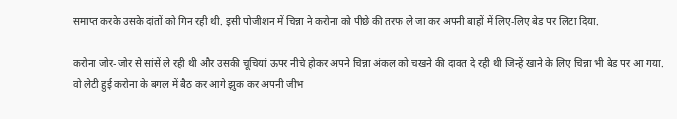समाप्त करके उसके दांतों को गिन रही थी. इसी पोजीशन में चिन्ना ने करोना को पीछे की तरफ ले जा कर अपनी बाहों में लिए-लिए बेड पर लिटा दिया.

करोना जोर-जोर से सांसें ले रही थी और उसकी चूचियां ऊपर नीचे होकर अपने चिन्ना अंकल को चखने की दावत दे रही थी जिन्हें खाने के लिए चिन्ना भी बेड पर आ गया.
वो लेटी हुई करोना के बगल में बैठ कर आगे झुक कर अपनी जीभ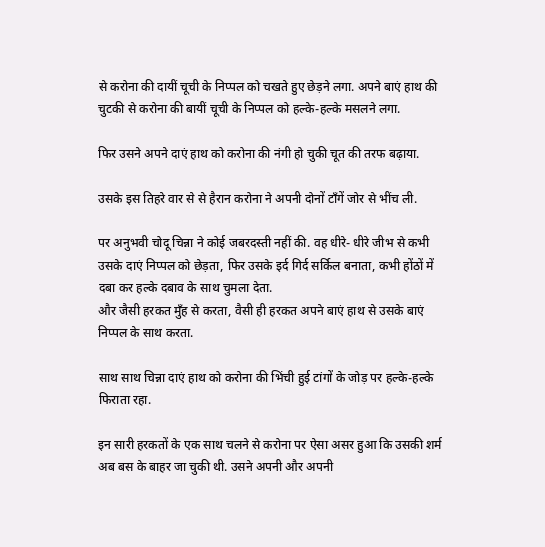से करोना की दायीं चूची के निप्पल को चखते हुए छेड़ने लगा. अपने बाएं हाथ की चुटकी से करोना की बायीं चूची के निप्पल को हल्के-हल्के मसलने लगा.

फिर उसने अपने दाएं हाथ को करोना की नंगी हो चुकी चूत की तरफ बढ़ाया.

उसके इस तिहरे वार से से हैरान करोना ने अपनी दोनों टाँगें जोर से भींच ली.

पर अनुभवी चोदू चिन्ना ने कोई जबरदस्ती नहीं की. वह धीरे- धीरे जीभ से कभी उसके दाएं निप्पल को छेड़ता, फिर उसके इर्द गिर्द सर्किल बनाता, कभी होंठों में दबा कर हल्के दबाव के साथ चुमला देता.
और जैसी हरकत मुँह से करता, वैसी ही हरकत अपने बाएं हाथ से उसके बाएं निप्पल के साथ करता.

साथ साथ चिन्ना दाएं हाथ को करोना की भिंची हुई टांगों के जोड़ पर हल्के-हल्के फिराता रहा.

इन सारी हरकतों के एक साथ चलने से करोना पर ऐसा असर हुआ कि उसकी शर्म अब बस के बाहर जा चुकी थी. उसने अपनी और अपनी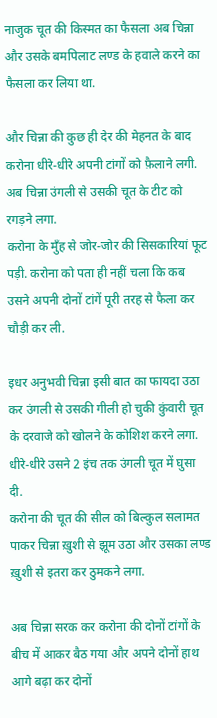नाजुक चूत की किस्मत का फैसला अब चिन्ना और उसके बमपिलाट लण्ड के हवाले करने का फैसला कर लिया था.

और चिन्ना की कुछ ही देर की मेहनत के बाद करोना धीरे-धीरे अपनी टांगों को फ़ैलाने लगी. अब चिन्ना उंगली से उसकी चूत के टीट को रगड़ने लगा.
करोना के मुँह से जोर-जोर की सिसकारियां फूट पड़ी. करोना को पता ही नहीं चला कि कब उसने अपनी दोनों टांगें पूरी तरह से फैला कर चौड़ी कर ली.

इधर अनुभवी चिन्ना इसी बात का फायदा उठा कर उंगली से उसकी गीली हो चुकी कुंवारी चूत के दरवाजे को खोलने के कोशिश करने लगा. धीरे-धीरे उसने 2 इंच तक उंगली चूत में घुसा दी.
करोना की चूत की सील को बिल्कुल सलामत पाकर चिन्ना ख़ुशी से झूम उठा और उसका लण्ड ख़ुशी से इतरा कर ठुमकने लगा.

अब चिन्ना सरक कर करोना की दोनों टांगों के बीच में आकर बैठ गया और अपने दोनों हाथ आगे बढ़ा कर दोनों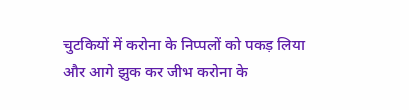चुटकियों में करोना के निप्पलों को पकड़ लिया और आगे झुक कर जीभ करोना के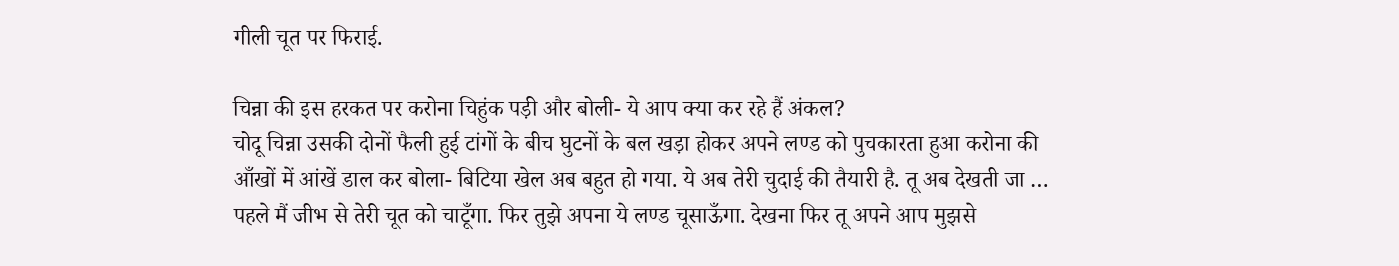गीली चूत पर फिराई.

चिन्ना की इस हरकत पर करोना चिहुंक पड़ी और बोली- ये आप क्या कर रहे हैं अंकल?
चोदू चिन्ना उसकी दोनों फैली हुई टांगों के बीच घुटनों के बल खड़ा होकर अपने लण्ड को पुचकारता हुआ करोना की आँखों में आंखें डाल कर बोला- बिटिया खेल अब बहुत हो गया. ये अब तेरी चुदाई की तैयारी है. तू अब देखती जा … पहले मैं जीभ से तेरी चूत को चाटूँगा. फिर तुझे अपना ये लण्ड चूसाऊँगा. देखना फिर तू अपने आप मुझसे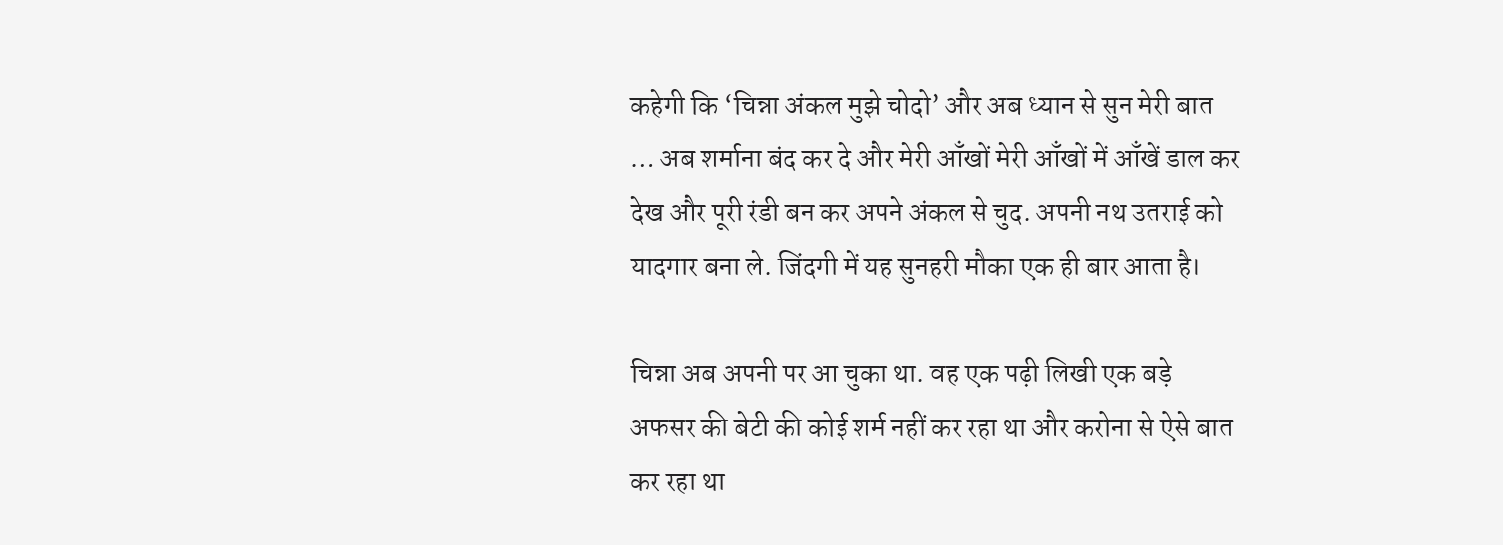कहेगी कि ‘चिन्ना अंकल मुझे चोदो’ और अब ध्यान से सुन मेरी बात … अब शर्माना बंद कर दे और मेरी आँखों मेरी आँखों में आँखें डाल कर देख और पूरी रंडी बन कर अपने अंकल से चुद. अपनी नथ उतराई को यादगार बना ले. जिंदगी में यह सुनहरी मौका एक ही बार आता है।

चिन्ना अब अपनी पर आ चुका था. वह एक पढ़ी लिखी एक बड़े अफसर की बेटी की कोई शर्म नहीं कर रहा था और करोना से ऐसे बात कर रहा था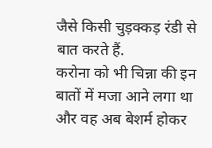जैसे किसी चुड़क्कड़ रंडी से बात करते हैं.
करोना को भी चिन्ना की इन बातों में मजा आने लगा था और वह अब बेशर्म होकर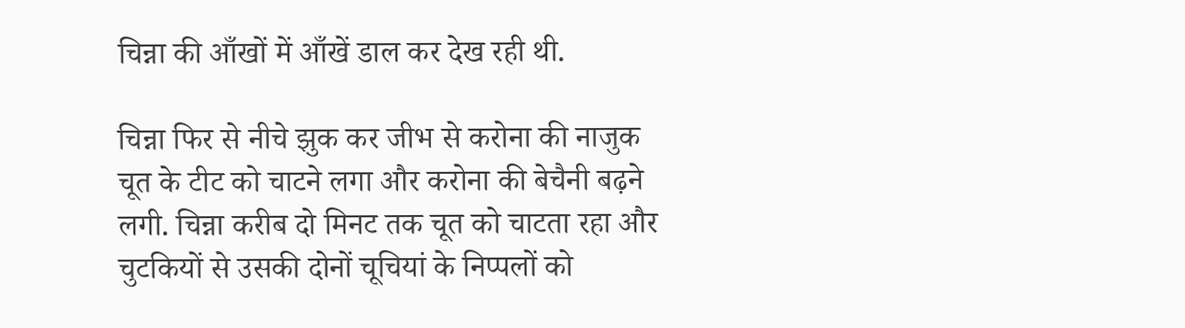चिन्ना की आँखों में आँखें डाल कर देख रही थी.

चिन्ना फिर से नीचे झुक कर जीभ से करोना की नाजुक चूत के टीट को चाटने लगा और करोना की बेचैनी बढ़ने लगी. चिन्ना करीब दो मिनट तक चूत को चाटता रहा और चुटकियों से उसकी दोनों चूचियां के निप्पलों को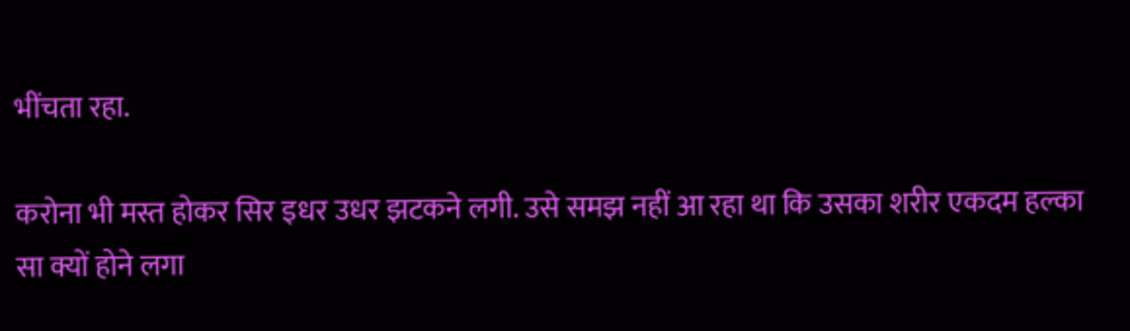भींचता रहा.

करोना भी मस्त होकर सिर इधर उधर झटकने लगी. उसे समझ नहीं आ रहा था कि उसका शरीर एकदम हल्का सा क्यों होने लगा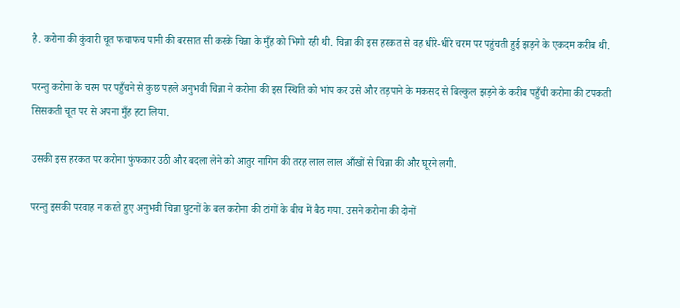है. करोना की कुंवारी चूत फचाफच पानी की बरसात सी करके चिन्ना के मुँह को भिगो रही थी. चिन्ना की इस हरकत से वह धीरे-धीरे चरम पर पहुंचती हुई झड़ने के एकदम करीब थी.

परन्तु करोना के चरम पर पहुँचने से कुछ पहले अनुभवी चिन्ना ने करोना की इस स्थिति को भांप कर उसे और तड़पाने के मकसद से बिल्कुल झड़ने के करीब पहुँची करोना की टपकती सिसकती चूत पर से अपना मुँह हटा लिया.

उसकी इस हरकत पर करोना फुंफकार उठी और बदला लेने को आतुर नागिन की तरह लाल लाल आँखों से चिन्ना की और घूरने लगी.

परन्तु इसकी परवाह न करते हुए अनुभवी चिन्ना घुटनों के बल करोना की टांगों के बीच में बैठ गया. उसने करोना की दोनों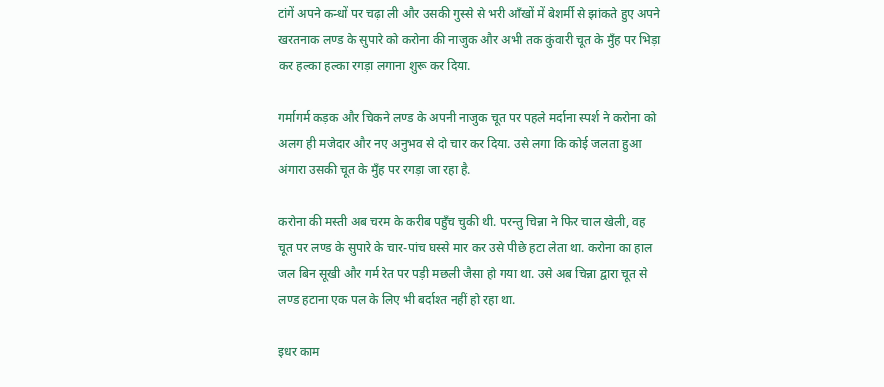टांगें अपने कन्धों पर चढ़ा ली और उसकी गुस्से से भरी आँखों में बेशर्मी से झांकते हुए अपने खरतनाक लण्ड के सुपारे को करोना की नाजुक और अभी तक कुंवारी चूत के मुँह पर भिड़ा कर हल्का हल्का रगड़ा लगाना शुरू कर दिया.

गर्मागर्म कड़क और चिकने लण्ड के अपनी नाजुक चूत पर पहले मर्दाना स्पर्श ने करोना को अलग ही मजेदार और नए अनुभव से दो चार कर दिया. उसे लगा कि कोई जलता हुआ अंगारा उसकी चूत के मुँह पर रगड़ा जा रहा है.

करोना की मस्ती अब चरम के करीब पहुँच चुकी थी. परन्तु चिन्ना ने फिर चाल खेली, वह चूत पर लण्ड के सुपारे के चार-पांच घस्से मार कर उसे पीछे हटा लेता था. करोना का हाल जल बिन सूखी और गर्म रेत पर पड़ी मछली जैसा हो गया था. उसे अब चिन्ना द्वारा चूत से लण्ड हटाना एक पल के लिए भी बर्दाश्त नहीं हो रहा था.

इधर काम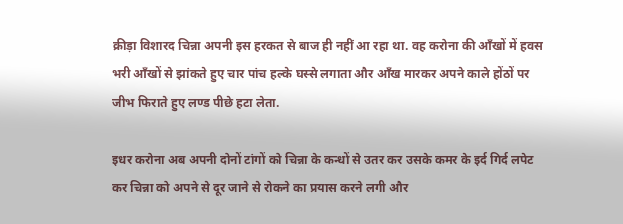क्रीड़ा विशारद चिन्ना अपनी इस हरकत से बाज ही नहीं आ रहा था. वह करोना की आँखों में हवस भरी आँखों से झांकते हुए चार पांच हल्के घस्से लगाता और आँख मारकर अपने काले होंठों पर जीभ फिराते हुए लण्ड पीछे हटा लेता.

इधर करोना अब अपनी दोनों टांगों को चिन्ना के कन्धों से उतर कर उसके कमर के इर्द गिर्द लपेट कर चिन्ना को अपने से दूर जाने से रोकने का प्रयास करने लगी और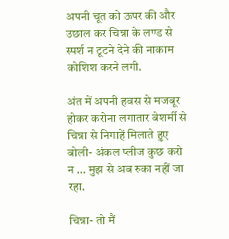अपनी चूत को ऊपर की और उछाल कर चिन्ना के लण्ड से स्पर्श न टूटने देने की नाकाम कोशिश करने लगी.

अंत में अपनी हवस से मजबूर होकर करोना लगातार बेशर्मी से चिन्ना से निगाहें मिलाते हुए बोली- अंकल प्लीज कुछ करो न … मुझ से अब रुका नहीं जा रहा.

चिन्ना- तो मैं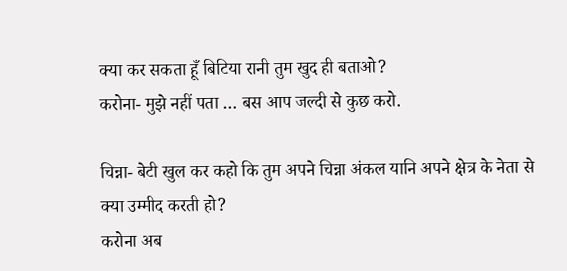क्या कर सकता हूँ बिटिया रानी तुम खुद ही बताओ?
करोना- मुझे नहीं पता … बस आप जल्दी से कुछ करो.

चिन्ना- बेटी खुल कर कहो कि तुम अपने चिन्ना अंकल यानि अपने क्षेत्र के नेता से क्या उम्मीद करती हो?
करोना अब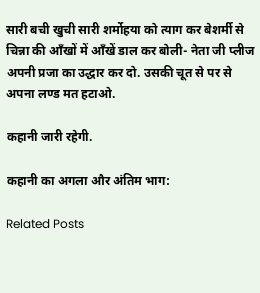सारी बची खुची सारी शर्मोहया को त्याग कर बेशर्मी से चिन्ना की आँखों में आँखें डाल कर बोली- नेता जी प्लीज अपनी प्रजा का उद्धार कर दो. उसकी चूत से पर से अपना लण्ड मत हटाओ.

कहानी जारी रहेगी.

कहानी का अगला और अंतिम भाग:

Related Posts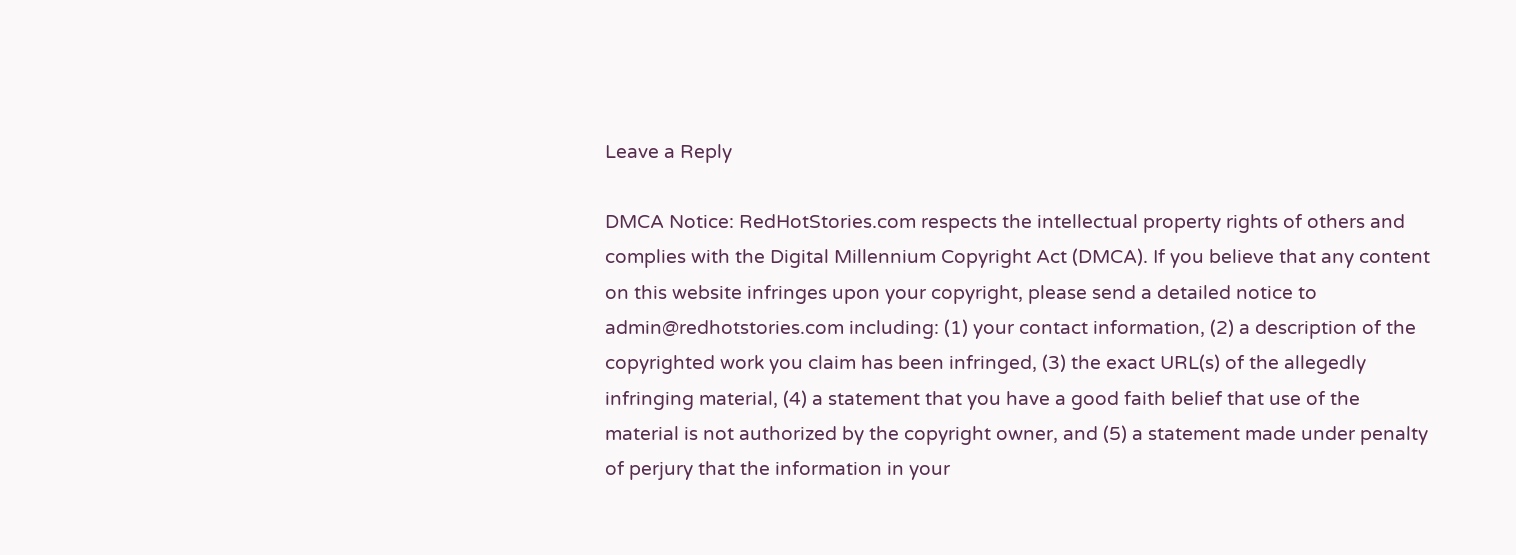Leave a Reply

DMCA Notice: RedHotStories.com respects the intellectual property rights of others and complies with the Digital Millennium Copyright Act (DMCA). If you believe that any content on this website infringes upon your copyright, please send a detailed notice to admin@redhotstories.com including: (1) your contact information, (2) a description of the copyrighted work you claim has been infringed, (3) the exact URL(s) of the allegedly infringing material, (4) a statement that you have a good faith belief that use of the material is not authorized by the copyright owner, and (5) a statement made under penalty of perjury that the information in your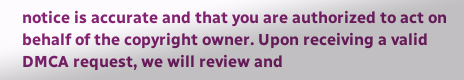notice is accurate and that you are authorized to act on behalf of the copyright owner. Upon receiving a valid DMCA request, we will review and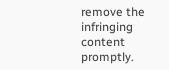remove the infringing content promptly.